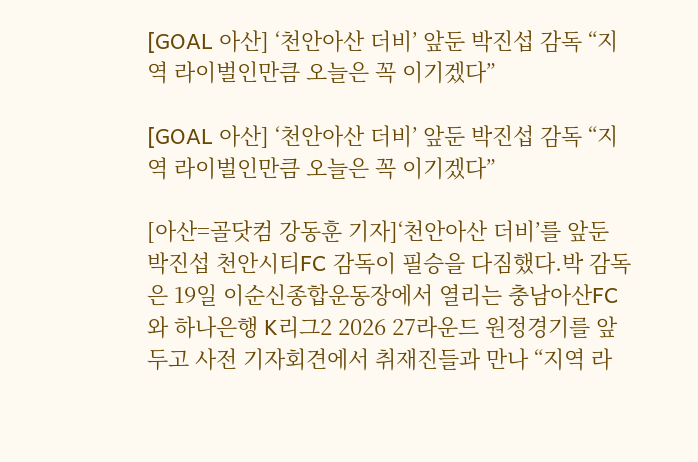[GOAL 아산] ‘천안아산 더비’ 앞둔 박진섭 감독 “지역 라이벌인만큼 오늘은 꼭 이기겠다”

[GOAL 아산] ‘천안아산 더비’ 앞둔 박진섭 감독 “지역 라이벌인만큼 오늘은 꼭 이기겠다”

[아산=골닷컴 강동훈 기자]‘천안아산 더비’를 앞둔 박진섭 천안시티FC 감독이 필승을 다짐했다.박 감독은 19일 이순신종합운동장에서 열리는 충남아산FC와 하나은행 K리그2 2026 27라운드 원정경기를 앞두고 사전 기자회견에서 취재진들과 만나 “지역 라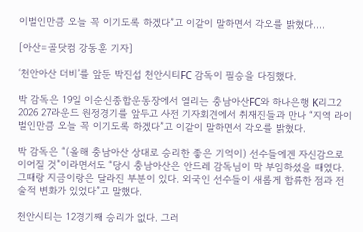이벌인만큼 오늘 꼭 이기도록 하겠다”고 이같이 말하면서 각오를 밝혔다....

[아산=골닷컴 강동훈 기자]

‘천안아산 더비’를 앞둔 박진섭 천안시티FC 감독이 필승을 다짐했다.

박 감독은 19일 이순신종합운동장에서 열리는 충남아산FC와 하나은행 K리그2 2026 27라운드 원정경기를 앞두고 사전 기자회견에서 취재진들과 만나 “지역 라이벌인만큼 오늘 꼭 이기도록 하겠다”고 이같이 말하면서 각오를 밝혔다.

박 감독은 “(올해 충남아산 상대로 승리한 좋은 기억이) 선수들에겐 자신감으로 이어질 것”이라면서도 “당시 충남아산은 안드레 감독님이 막 부임하셨을 때였다. 그때랑 지금이랑은 달라진 부분이 있다. 외국인 선수들이 새롭게 합류한 점과 전술적 변화가 있었다”고 말했다.

천안시티는 12경기째 승리가 없다. 그러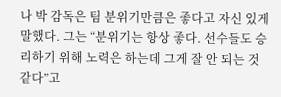나 박 감독은 팀 분위기만큼은 좋다고 자신 있게 말했다. 그는 “분위기는 항상 좋다. 선수들도 승리하기 위해 노력은 하는데 그게 잘 안 되는 것 같다”고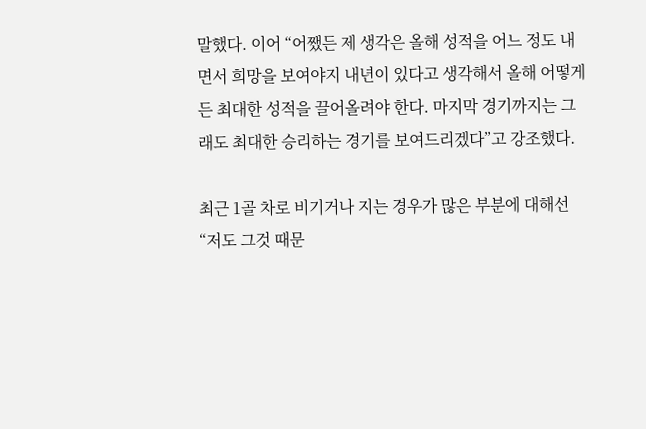말했다. 이어 “어쨌든 제 생각은 올해 성적을 어느 정도 내면서 희망을 보여야지 내년이 있다고 생각해서 올해 어떻게든 최대한 성적을 끌어올려야 한다. 마지막 경기까지는 그래도 최대한 승리하는 경기를 보여드리겠다”고 강조했다.

최근 1골 차로 비기거나 지는 경우가 많은 부분에 대해선 “저도 그것 때문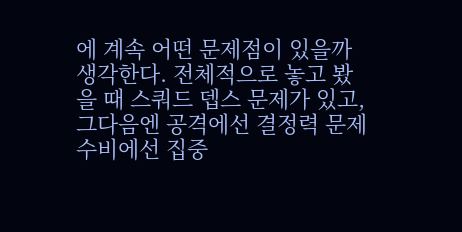에 계속 어떤 문제점이 있을까 생각한다. 전체적으로 놓고 봤을 때 스쿼드 뎁스 문제가 있고, 그다음엔 공격에선 결정력 문제 수비에선 집중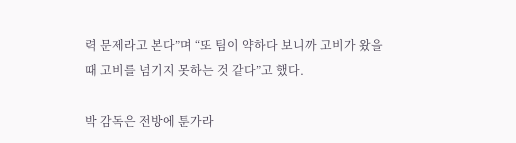력 문제라고 본다”며 “또 팀이 약하다 보니까 고비가 왔을 때 고비를 넘기지 못하는 것 같다”고 했다.

박 감독은 전방에 툰가라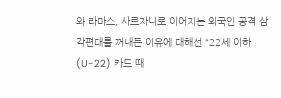와 라마스, 사르자니로 이어지는 외국인 공격 삼각편대를 꺼내든 이유에 대해선 “22세 이하(U-22) 카드 때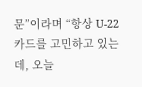문”이라며 “항상 U-22 카드를 고민하고 있는데, 오늘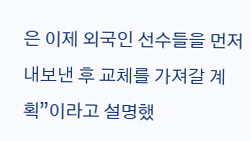은 이제 외국인 선수들을 먼저 내보낸 후 교체를 가져갈 계획”이라고 설명했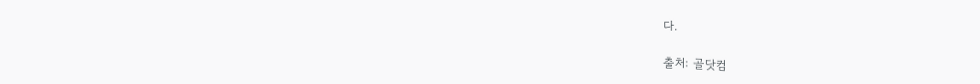다.

출처: 골닷컴